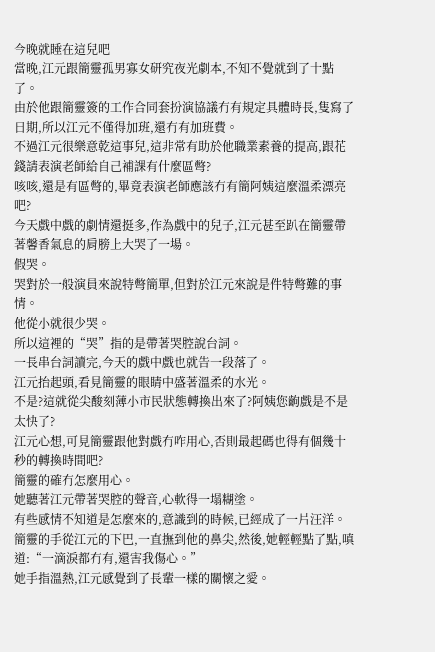今晚就睡在這兒吧
當晚,江元跟簡靈孤男寡女研究夜光劇本,不知不覺就到了十點了。
由於他跟簡靈簽的工作合同套扮演協議冇有規定具體時長,隻寫了日期,所以江元不僅得加班,還冇有加班費。
不過江元很樂意乾這事兒,這非常有助於他職業素養的提高,跟花錢請表演老師給自己補課有什麼區彆?
咳咳,還是有區彆的,畢竟表演老師應該冇有簡阿姨這麼溫柔漂亮吧?
今天戲中戲的劇情還挺多,作為戲中的兒子,江元甚至趴在簡靈帶著馨香氣息的肩膀上大哭了一場。
假哭。
哭對於一般演員來說特彆簡單,但對於江元來說是件特彆難的事情。
他從小就很少哭。
所以這裡的“哭”指的是帶著哭腔說台詞。
一長串台詞讀完,今天的戲中戲也就告一段落了。
江元抬起頭,看見簡靈的眼睛中盛著溫柔的水光。
不是?這就從尖酸刻薄小市民狀態轉換出來了?阿姨您齣戲是不是太快了?
江元心想,可見簡靈跟他對戲冇咋用心,否則最起碼也得有個幾十秒的轉換時間吧?
簡靈的確冇怎麼用心。
她聽著江元帶著哭腔的聲音,心軟得一塌糊塗。
有些感情不知道是怎麼來的,意識到的時候,已經成了一片汪洋。
簡靈的手從江元的下巴,一直撫到他的鼻尖,然後,她輕輕點了點,嗔道:“一滴淚都冇有,還害我傷心。”
她手指溫熱,江元感覺到了長輩一樣的關懷之愛。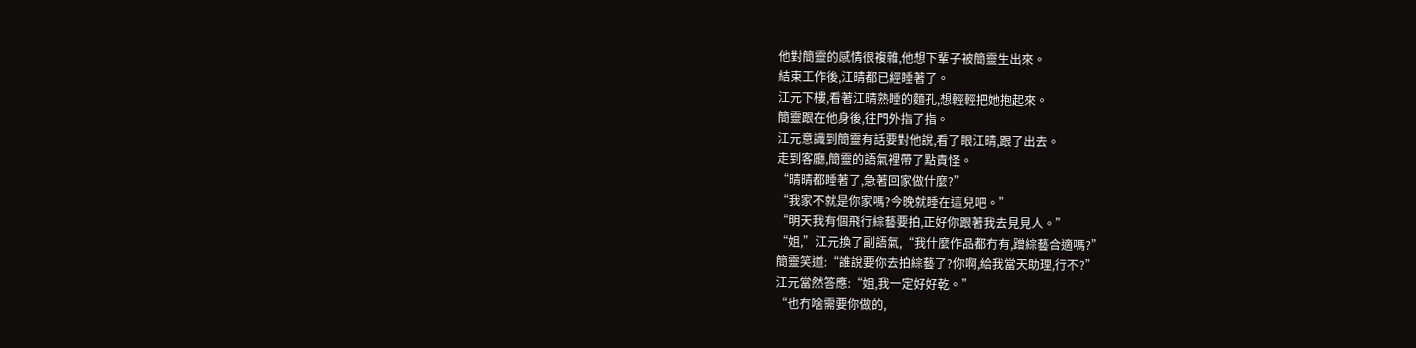他對簡靈的感情很複雜,他想下輩子被簡靈生出來。
結束工作後,江晴都已經睡著了。
江元下樓,看著江晴熟睡的麵孔,想輕輕把她抱起來。
簡靈跟在他身後,往門外指了指。
江元意識到簡靈有話要對他說,看了眼江晴,跟了出去。
走到客廳,簡靈的語氣裡帶了點責怪。
“晴晴都睡著了,急著回家做什麼?”
“我家不就是你家嗎?今晚就睡在這兒吧。”
“明天我有個飛行綜藝要拍,正好你跟著我去見見人。”
“姐,”江元換了副語氣,“我什麼作品都冇有,蹭綜藝合適嗎?”
簡靈笑道:“誰說要你去拍綜藝了?你啊,給我當天助理,行不?”
江元當然答應:“姐,我一定好好乾。”
“也冇啥需要你做的,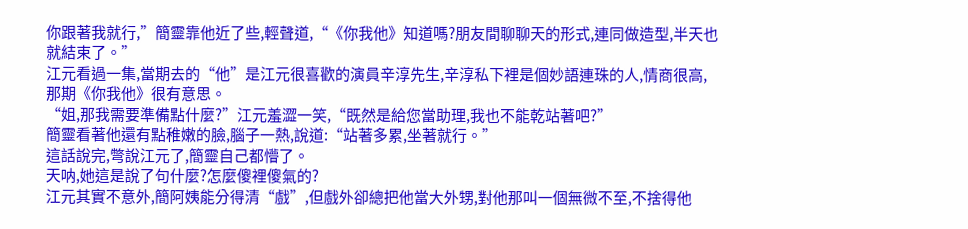你跟著我就行,”簡靈靠他近了些,輕聲道,“《你我他》知道嗎?朋友間聊聊天的形式,連同做造型,半天也就結束了。”
江元看過一集,當期去的“他”是江元很喜歡的演員辛淳先生,辛淳私下裡是個妙語連珠的人,情商很高,那期《你我他》很有意思。
“姐,那我需要準備點什麼?”江元羞澀一笑,“既然是給您當助理,我也不能乾站著吧?”
簡靈看著他還有點稚嫩的臉,腦子一熱,說道:“站著多累,坐著就行。”
這話說完,彆說江元了,簡靈自己都懵了。
天呐,她這是說了句什麼?怎麼傻裡傻氣的?
江元其實不意外,簡阿姨能分得清“戲”,但戲外卻總把他當大外甥,對他那叫一個無微不至,不捨得他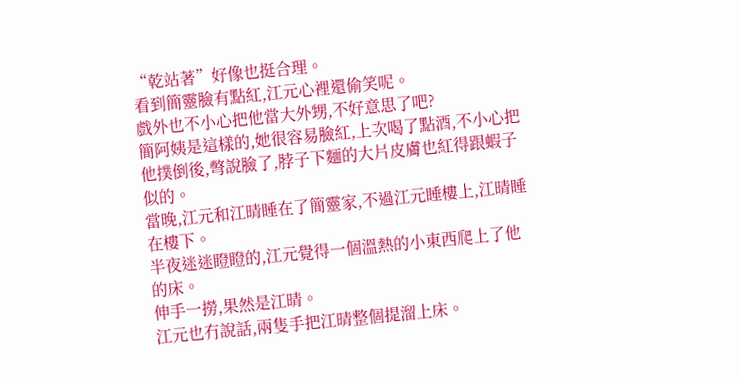“乾站著”好像也挺合理。
看到簡靈臉有點紅,江元心裡還偷笑呢。
戲外也不小心把他當大外甥,不好意思了吧?
簡阿姨是這樣的,她很容易臉紅,上次喝了點酒,不小心把他撲倒後,彆說臉了,脖子下麵的大片皮膚也紅得跟蝦子似的。
當晚,江元和江晴睡在了簡靈家,不過江元睡樓上,江晴睡在樓下。
半夜迷迷瞪瞪的,江元覺得一個溫熱的小東西爬上了他的床。
伸手一撈,果然是江晴。
江元也冇說話,兩隻手把江晴整個提溜上床。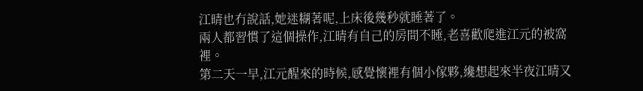江晴也冇說話,她迷糊著呢,上床後幾秒就睡著了。
兩人都習慣了這個操作,江晴有自己的房間不睡,老喜歡爬進江元的被窩裡。
第二天一早,江元醒來的時候,感覺懷裡有個小傢夥,纔想起來半夜江晴又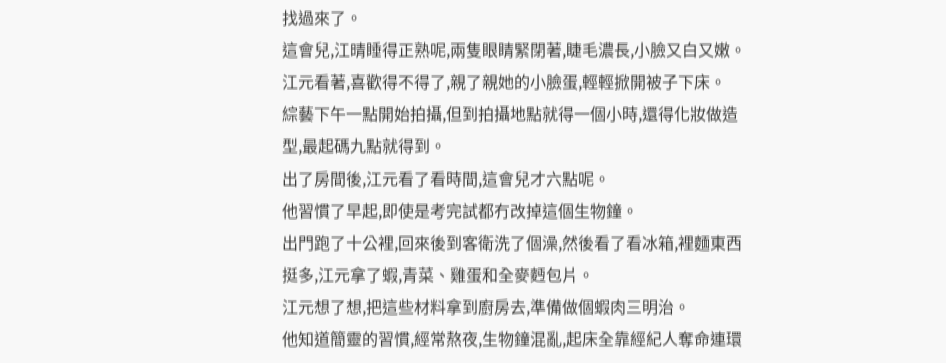找過來了。
這會兒,江晴睡得正熟呢,兩隻眼睛緊閉著,睫毛濃長,小臉又白又嫩。
江元看著,喜歡得不得了,親了親她的小臉蛋,輕輕掀開被子下床。
綜藝下午一點開始拍攝,但到拍攝地點就得一個小時,還得化妝做造型,最起碼九點就得到。
出了房間後,江元看了看時間,這會兒才六點呢。
他習慣了早起,即使是考完試都冇改掉這個生物鐘。
出門跑了十公裡,回來後到客衛洗了個澡,然後看了看冰箱,裡麵東西挺多,江元拿了蝦,青菜、雞蛋和全麥麪包片。
江元想了想,把這些材料拿到廚房去,準備做個蝦肉三明治。
他知道簡靈的習慣,經常熬夜,生物鐘混亂,起床全靠經紀人奪命連環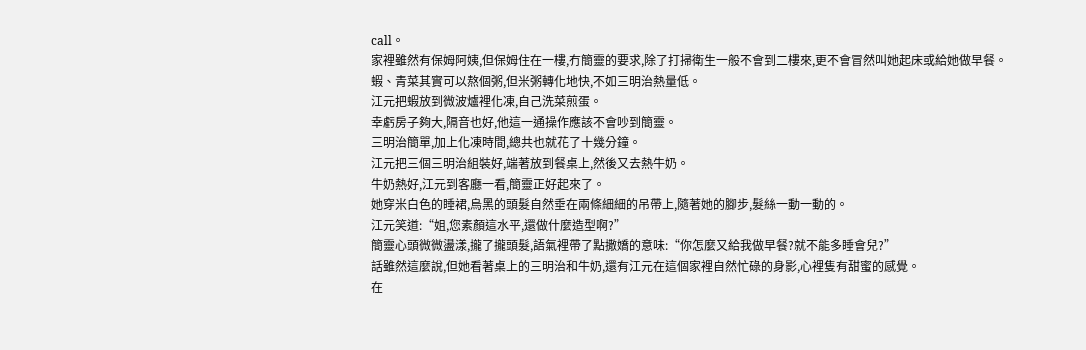call。
家裡雖然有保姆阿姨,但保姆住在一樓,冇簡靈的要求,除了打掃衛生一般不會到二樓來,更不會冒然叫她起床或給她做早餐。
蝦、青菜其實可以熬個粥,但米粥轉化地快,不如三明治熱量低。
江元把蝦放到微波爐裡化凍,自己洗菜煎蛋。
幸虧房子夠大,隔音也好,他這一通操作應該不會吵到簡靈。
三明治簡單,加上化凍時間,總共也就花了十幾分鐘。
江元把三個三明治組裝好,端著放到餐桌上,然後又去熱牛奶。
牛奶熱好,江元到客廳一看,簡靈正好起來了。
她穿米白色的睡裙,烏黑的頭髮自然垂在兩條細細的吊帶上,隨著她的腳步,髮絲一動一動的。
江元笑道:“姐,您素顏這水平,還做什麼造型啊?”
簡靈心頭微微盪漾,攏了攏頭髮,語氣裡帶了點撒嬌的意味:“你怎麼又給我做早餐?就不能多睡會兒?”
話雖然這麼說,但她看著桌上的三明治和牛奶,還有江元在這個家裡自然忙碌的身影,心裡隻有甜蜜的感覺。
在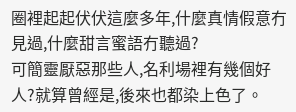圈裡起起伏伏這麼多年,什麼真情假意冇見過,什麼甜言蜜語冇聽過?
可簡靈厭惡那些人,名利場裡有幾個好人?就算曾經是,後來也都染上色了。